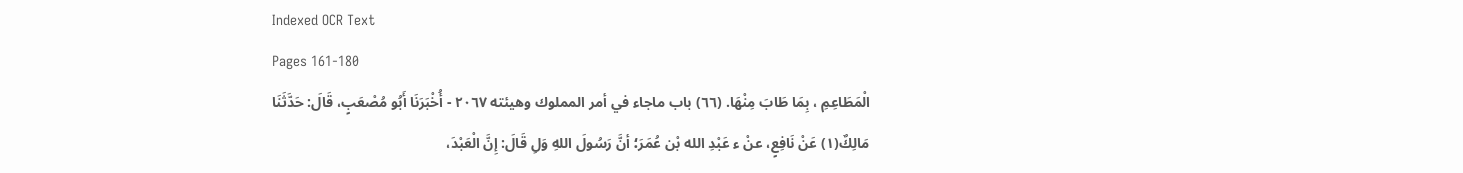Indexed OCR Text
Pages 161-180
الْمَطَاعِمِ ، بِمَا طَابَ مِنْهَا. (٦٦) باب ماجاء في أمر المملوك وهيئته ٢٠٦٧ - أُخْبَرَنَا أَبُو مُصْعَبٍ، قَالَ: حَدَّثَنَا مَالِكٌ(١) عَنْ نَافِعٍ، عنْ ء عَبْدِ الله بْن عُمَرَ؛ أنَّ رَسُولَ اللهِ وَلِ قَالَ: إِنَّ الْعَبْدَ،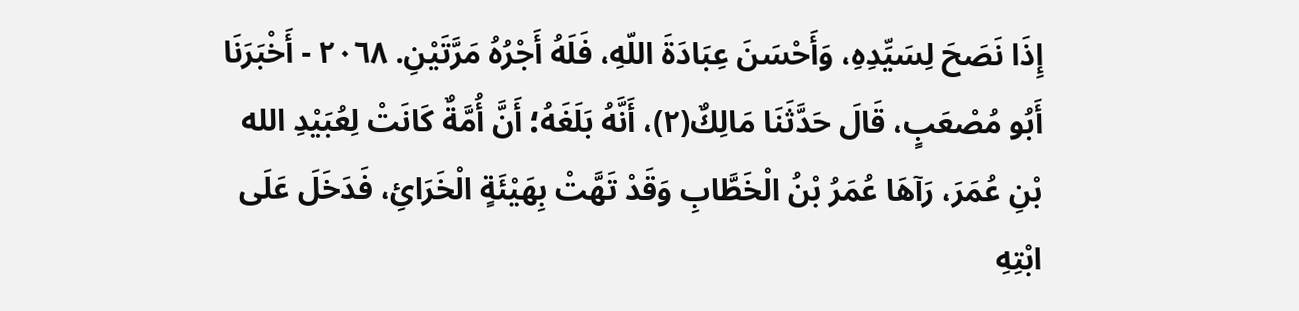إِذَا نَصَحَ لِسَيِّدِهِ، وَأَحْسَنَ عِبَادَةَ اللّهِ، فَلَهُ أَجْرُهُ مَرَّتَيْنِ. ٢٠٦٨ - أَخْبَرَنَا أَبُو مُصْعَبٍ، قَالَ حَدَّثَنَا مَالِكٌ(٢)، أَنَّهُ بَلَغَهُ؛ أَنَّ أُمَّةٌ كَانَتْ لِعُبَيْدِ الله بْنِ عُمَرَ، رَآهَا عُمَرُ بْنُ الْخَطَّابِ وَقَدْ تَهَّتْ بِهَيْئَةٍ الْخَرَائِ، فَدَخَلَ عَلَى ابْتِهِ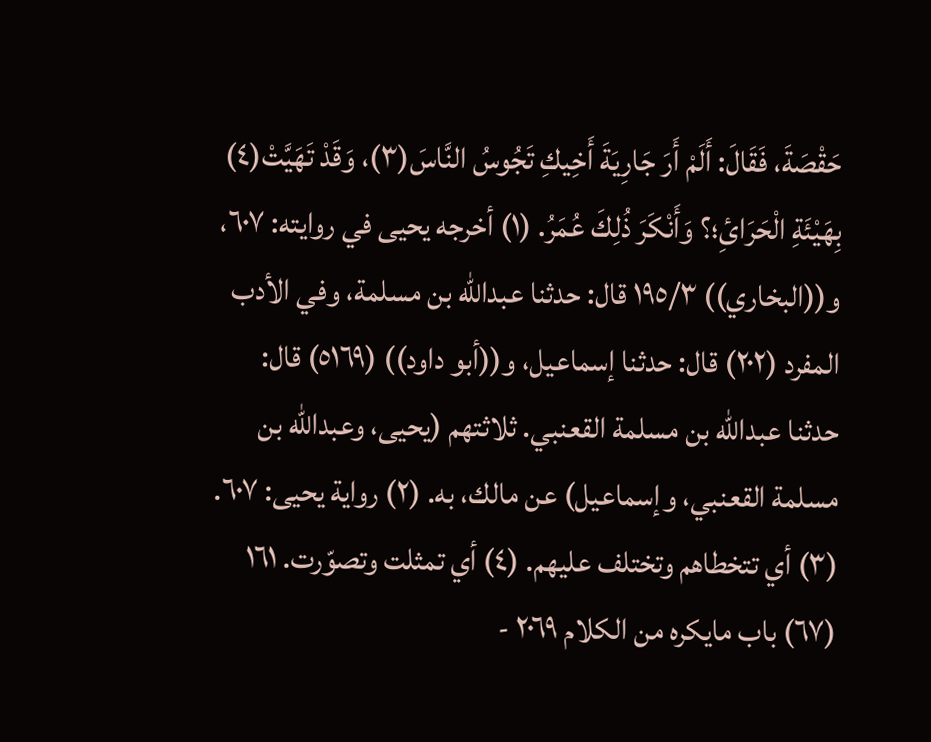حَقْصَةَ، فَقَالَ: أَلَمْ أَرَ جَارِيَةَ أَخِيكِ تَجُوسُ النَّاسَ(٣)، وَقَدْ تَهَيَّتْ(٤) بِهَيْئَةِ الْحَرَائِ؛؟ وَأَنْكَرَ ذُلِكَ عُمَرُ. (١) أخرجه يحيى في روايته: ٦٠٧، و((البخاري)) ١٩٥/٣ قال: حدثنا عبدالله بن مسلمة، وفي الأدب المفرد (٢٠٢) قال: حدثنا إسماعيل، و((أبو داود)) (٥١٦٩) قال: حدثنا عبدالله بن مسلمة القعنبي. ثلاثتهم (يحيى، وعبدالله بن مسلمة القعنبي، وإسماعيل) عن مالك، به. (٢) رواية يحيى: ٦٠٧. (٣) أي تتخطاهم وتختلف عليهم. (٤) أي تمثلت وتصوّرت. ١٦١ (٦٧) باب مايكره من الكلام ٢٠٦٩ -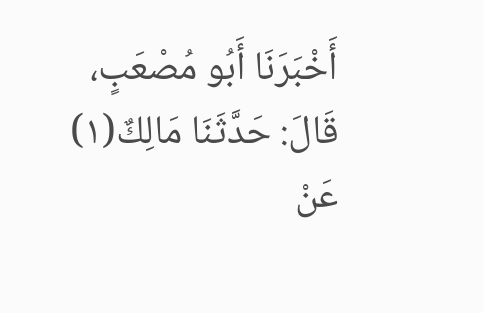أَخْبَرَنَا أَبُو مُصْعَبٍ، قَالَ: حَدَّثَنَا مَالِكٌ(١) عَنْ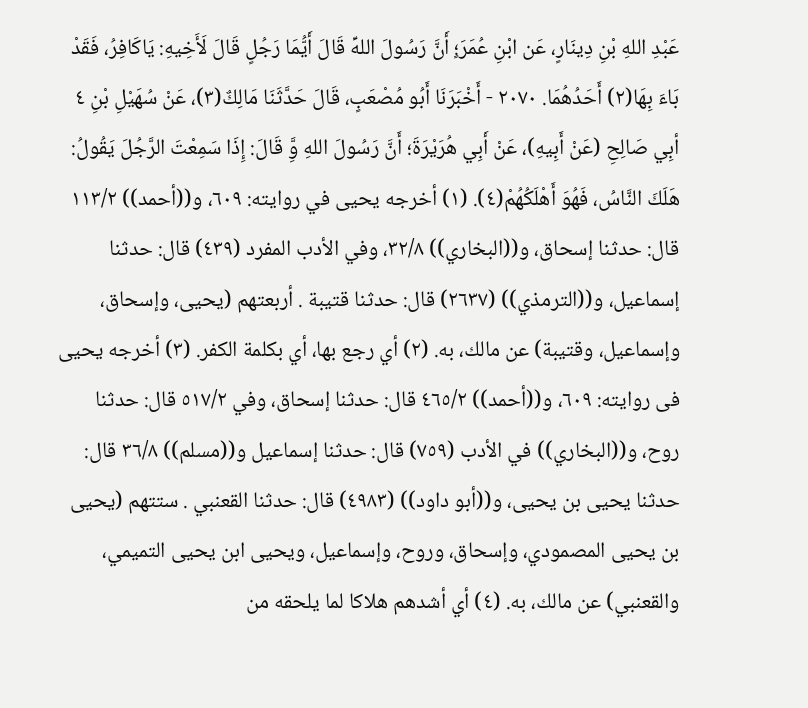عَبْدِ اللهِ بْنِ دِينَارٍ، عَن ابْنِ عُمَرَ؛ٍ أَنَّ رَسُولَ اللهِّ قَالَ أَيُّمَا رَجُلٍ قَالَ لَأَخِيهِ: يَاكَافِرُ، فَقَدْ بَاءَ بِهَا(٢) أَحَدُهُمَا. ٢٠٧٠ - أَخْبَرَنَا أَبُو مُصْعَبٍ، قَالَ حَدَّثَنَا مَالِكٌ(٣)، عَنْ سُهَيْلِ بْنِ ٤ أبِي صَالِحِ (عَنْ أَبِيهِ)، عَنْ أَبِي هُرَيْرَةَ؛ أَنَّ رَسُولَ اللهِ وَِّ قَالَ: إِذَا سَمِعْتَ الرَّجُلَ يَقُولُ: هَلَكَ النَّاسُ، فَهُوَ أَهْلَكُهُمْ(٤). (١) أخرجه يحيى في روايته: ٦٠٩، و((أحمد)) ١١٣/٢ قال: حدثنا إسحاق، و((البخاري)) ٣٢/٨، وفي الأدب المفرد (٤٣٩) قال: حدثنا إسماعيل، و((الترمذي)) (٢٦٣٧) قال: حدثنا قتيبة . أربعتهم (يحيى، وإسحاق، وإسماعيل، وقتيبة) عن مالك، به. (٢) أي رجع بها، أي بكلمة الكفر. (٣) أخرجه يحيى فى روايته: ٦٠٩، و((أحمد)) ٤٦٥/٢ قال: حدثنا إسحاق، وفي ٥١٧/٢ قال: حدثنا روح، و((البخاري)) في الأدب (٧٥٩) قال: حدثنا إسماعيل و((مسلم)) ٣٦/٨ قال: حدثنا يحيى بن يحيى، و((أبو داود)) (٤٩٨٣) قال: حدثنا القعنبي . ستتهم (يحيى بن يحيى المصمودي، وإسحاق، وروح، وإسماعيل، ويحيى ابن يحيى التميمي، والقعنبي) عن مالك، به. (٤) أي أشدهم هلاكا لما يلحقه من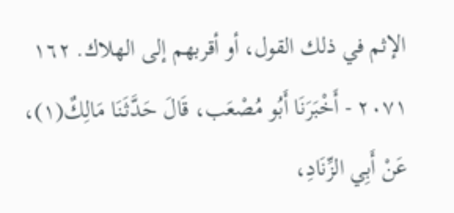الإثم في ذلك القول، أو أقربهم إلى الهلاك. ١٦٢ ٢٠٧١ - أَخْبَرَنَا أَبُو مُصْعَب، قَالَ حَدَّثَنَا مَالِكٌ(١)، عَنْ أَبِي الزِّنَادِ،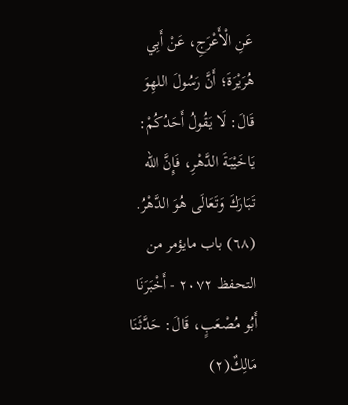عَنِ الْأَعْرَجِ، عَنْ أَبِي هُرَيْرَةَ؛ أَنَّ رَسُولَ اللهِوَ قَالَ: لَا يَقُولُ أَحَدُكُمْ: يَاخَيْبَةَ الدَّهْرِ، فَإِنَّ الله تَبَارَكَ وَتَعَالَى هُوَ الدَّهْرُ. (٦٨) باب مايؤمر من التحفظ ٢٠٧٢ - أَخْبَرَنَا أَبُو مُصْعَبٍ، قَالَ: حَدَّثَنَا مَالِكٌ(٢)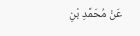عَنْ مُحَمَّدِ بْنِ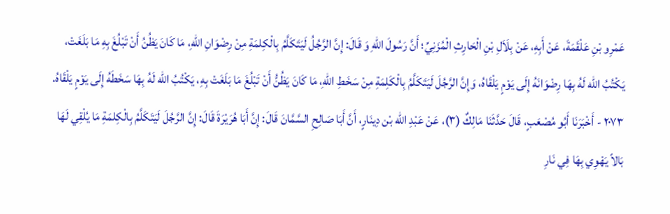عَمْرِو بْنِ عَلْقَمَةَ، عَنْ أَبِهِ، عَنْ بِلَاَلِ بْنِ الْحَارِثِ الْمُزَنِيِّ؛ أَنَّ رَسُولَ اللّهِ وَ قَالَ: إِنَّ الرَّجُلُ لَيَتَكَلَّمُ بِالْكِلمَةِ مِنْ رِضْوَانِ اللهِ، مَا كَانَ يَظُنُ أَنْ تَبْلُغَ بِهِ مَا بَلَغَتْ، يَكْتُبُ اللّه لَهُ بِهَا رِضْوَانَهُ إِلَى يَوْمٍ يَلْقَاهُ، وَإِنَّ الرَّجُلَ لَيَتَكَلَّمُ بِالْكَلِمَةِ مِنْ سَخَطِ اللهِ، مَا كَانَ يَظُنُّ أَنْ تَبْلُغَ مَا بَلَغَتْ بِهِ، يَكْتُبُ اللّه لَهُ بِهَا سَخَطَهُ إِلَى يَوْمٍ يَلْقَاهُ. ٢٠٧٣ - أَخْبَرَنَا أَبُو مُصْعَبٍ، قَالَ حَدَّثَنَا مَالِكٌ (٣)، عَنْ عَبْدِ الله بْن دِينَارٍ، أَنَّ أَبَا صَالِحِ السَّمَّانَ قَالَ: إِنَّ أَبَا هُرَيْرَةَ قَالَ: إِنَّ الرَّجُلَ لَيَتَكَلَّمُ بِالْكِلمَةِ مَا يُلْقِي لَهَا بَالاً يَهْوِي بِهَا فِي نَارِ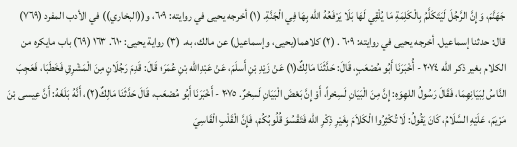جَهَنَّمَ، وَإِنَّ الرَّجُلَ لَيَتَكَلَّمُ بِالْكَلِمَةِ مَا يُلْقِي لَهَا بَلَا يَرْفَعُهُ الله بِهَا فِي الْجَنَّةِ. (١) أخرجه يحيى في روايته: ٦٠٩، و((البخاري)) في الأدب المفرد (٧٦٩) قال: حدثنا إسماعيل. أخرجه یحیی في روايته: ٦٠٩ . (٢) كلاهما(يحيى، وإسماعيل) عن مالك، به. (٣) رواية يحيى: ٦١٠. ١٦٣ (٦٩) باب مايكره من الكلام بغير ذكر الله ٢٠٧٤ - أُخْبَرَنَا أَبُو مُصْعَبٍ، قَالَ: حَدَّثَنَا مَالِكٌ(١) عَنْ زَيْدِ بْنِ أَسلَمَ، عَنْ عَبْدِالله بْنِ عُمَرَ؛ قَالَ: قَدِمَ رَجُلَانٍ مِنَ الْمَشْرِقِ فَخَطَبَا، فَعَجِبَ النَّاسُ لِبَيَانِهِمَا، فَقَالَ رَسُولُ اللهِوَهِ: إِنَّ مِنَ الْبَيَانِ لَسِحْراً، أَوْ إِنَّ بَعْضَ الْبَيَانِ لَسِحْرٌ. ٢٠٧٥ - أَخْبَرَنَا أَبُو مُصْعَب، قَالَ حَدَّثَنَا مَالِكٌ(٢)، أَنَّهُ بَلَغَهُ: أَنَّ عِيسى بْنَ مَرْيَمَ، عَلَيْهِ السَّلَامُ، كَانَ يَقُولُ: لَا تُكْثِرُوا الْكَلاَمَ بِغَيْرِ ذِكْرِ اللّه فَتَقْسُوَ قُلُوبُكُمْ، فَإِنَّ الْقَلْبِ الْقَاسِيَ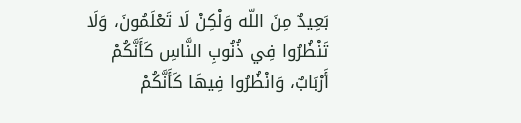بَعِيدٌ مِنَ اللّه وَلْكِنْ لَا تَعْلَمُونَ، وَلَا تَنْظُرُوا فِي ذُنُوبِ النَّاسِ كَأَنَّكُمْ أَرْبَابٌ، وَانْظُرُوا فِيهَا كَأَنَّكُمْ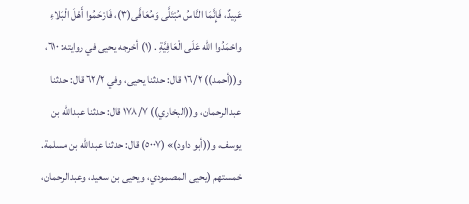عَبِيدٌ، فَإِنَّمَا النَّاسُ مُبْتَلَّى وَمُعَافَّى(٣)، فَارْحَمُوا أَهْلَ الْبَلاءِ واحْمَدُوا اللّه عَلَى الْعَافِيَّةِ . (١) أخرجه يحيى في روايته: ٦١٠، و((أحمد)) ١٦/٢ قال: حدثنا يحيى، وفي ٦٢/٢ قال: حدثنا عبدالرحمان، و((البخاري)) ١٧٨/٧ قال: حدثنا عبدالله بن يوسف، و((أبو داود)» (٥٠٠٧) قال: حدثنا عبدالله بن مسلمة. خمستهم (يحيى المصمودي، ويحيى بن سعيد، وعبدالرحمان،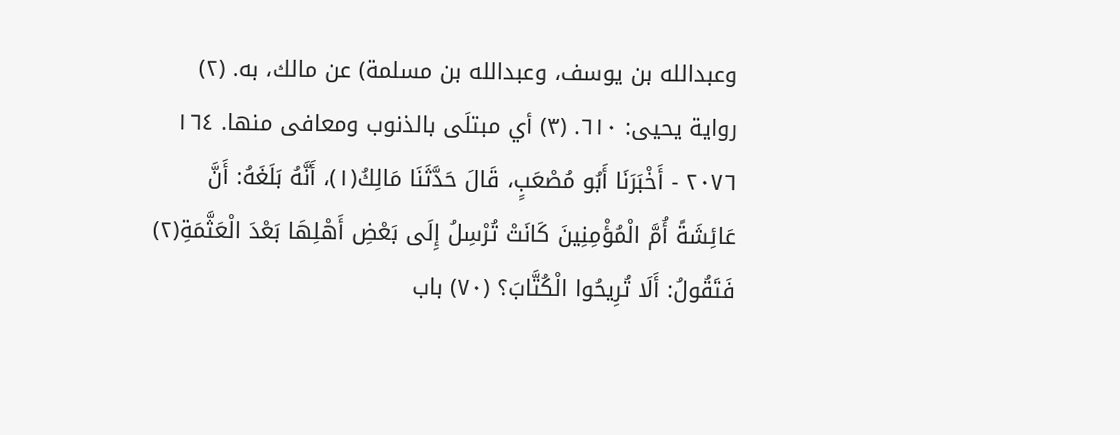وعبدالله بن يوسف، وعبدالله بن مسلمة) عن مالك، به. (٢) رواية يحيى: ٦١٠. (٣) أي مبتلَى بالذنوب ومعافى منها. ١٦٤ ٢٠٧٦ - أَخْبَرَنَا أَبُو مُصْعَبٍ، قَالَ حَدَّثَنَا مَالِكُ(١)، أَنَّهُ بَلَغَهُ: أَنَّ عَائِشَةً أُمَّ الْمُؤْمِنِينَ كَانَتْ تُرْسِلُ إِلَى بَعْضِ أَهْلِهَا بَعْدَ الْعَثَّمَةِ(٢) فَتَقُولُ: أَلَا تُرِيحُوا الْكُتَّابَ؟ (٧٠) باب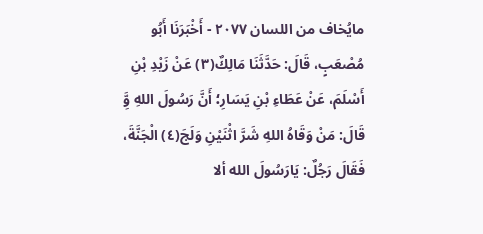مايُخاف من اللسان ٢٠٧٧ - أَخْبَرَنَا أَبُو مُصْعَبٍ، قَالَ: حَدَّثَنَا مَالِكٌ(٣) عَنْ زَيْدِ بْنِ أَسْلَمَ، عَنْ عَطَاءِ بْنِ يَسَارِ؛ أَنَّ رَسُولَ اللهِ وَِّ قَالَ: مَنْ وَقَاهُ اللهِ شَرَّ اثْنَيْنِ وَلَجَ(٤) الْجَنَّةَ، فَقَالَ رَجُلٌ: يَارَسُولَ الله ألا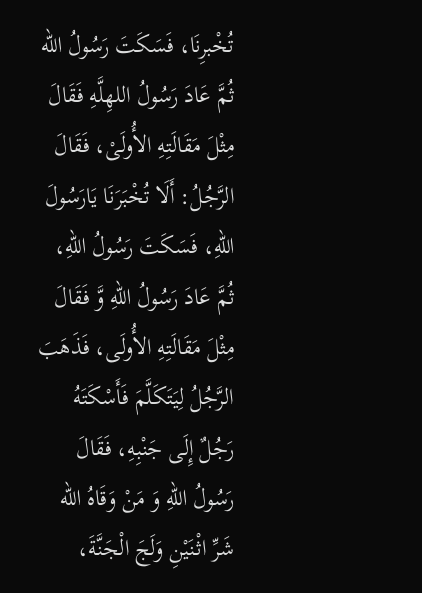تُخْبرِنَا، فَسَكَتَ رَسُولُ الله ثُمَّ عَادَ رَسُولُ اللهِلَّهِ فَقَالَ مِثْلَ مَقَالَتِهِ الأُولَىْ، فَقَالَ الرَّجُلُ: أَلَا تُخْبَرَنَا يَارَسُولَ اللهِ، فَسَكَتَ رَسُولُ اللهِ، ثُمَّ عَادَ رَسُولُ اللهِ وَّ فَقَالَ مِثْلَ مَقَالَتِهِ الأُولَى، فَذَهَبَ الرَّجُلُ لِيَتَكَلَّمَ فَأَسْكَتَهُ رَجُلٌ إِلَى جَنْبِهِ، فَقَالَ رَسُولُ اللهِ وَ مَنْ وَقَاهُ الله شَرِّ اثْنَيْنِ وَلَجَ الْجَنَّةَ،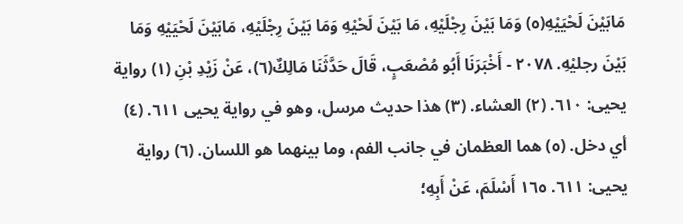مَابَيْنَ لَحْيَيْهِ(٥) وَمَا بَيْنَ رِجْلَيْهِ، مَا بَيْنَ لَحْيْهِ وَمَا بَيْنَ رِجْلَيْهِ، مَابَيْنَ لَحْيَيْهِ وَمَا بَيْنَ رجليْهِ. ٢٠٧٨ - أَخْبَرَنَا أَبُو مُصْعَبٍ، قَالَ حَدَّثَنَا مَالِكٌ(٦)، عَنْ زَيْدِ بْنِ (١) رواية يحيى: ٦١٠. (٢) العشاء. (٣) هذا حديث مرسل، وهو في رواية يحيى ٦١١. (٤) أي دخل. (٥) هما العظمان في جانب الفم، وما بينهما هو اللسان. (٦) رواية يحيى: ٦١١. ١٦٥ أَسْلَمَ، عَنْ أَبِهِ؛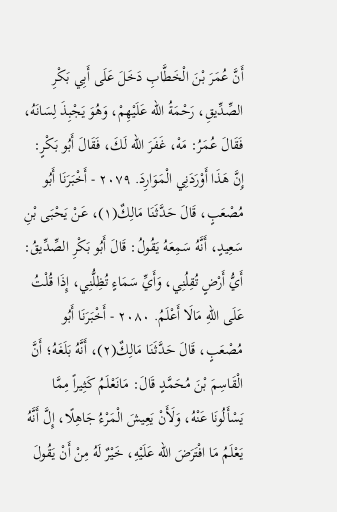أَنَّ عُمَرَ بْنَ الْخَطَّابِ دَخَلَ عَلَى أَبِي بَكْرِ الصِّدِّيقِ، رَحْمَةُ الله عَلَيْهِمْ، وَهُوَ يَجْبِذَ لِسَانَهُ، فَقَالَ عُمَرُ: مَهْ، غَفَرَ الله لَكَ، فَقَالَ أَبُو بَكْرٍ: إِنَّ هَذَا أَوْرَدَنِي الْمَوَارِدَ. ٢٠٧٩ - أَخْبَرَنَا أَبُو مُصْعَبٍ، قَالَ حَدَّثَنَا مَالِكٌ(١)، عَنْ يَحْبَى بْنِ سَعِيدٍ، أَنَّهُ سَمِعَهُ يَقُولُ: قَالَ أَبُو بَكْرِ الصِّدِّيقُ: أَيُّ أَرْضٍ تُقِلُنِي، وَأَيِّ سَمَاءٍ تُظِلُّنِي، إِذَا قُلْتُ عَلَى اللهِ مَالَا أَعْلَمُ. ٢٠٨٠ - أَخْبَرَنَا أَبُو مُصْعَبٍ، قَالَ حَدَّثَنَا مَالِكٌ(٢)، أَنَّهُ بَلَغَهُ؛ أَنَّ الْقَاسِمَ بْنَ مُحَمَّدٍ قَالَ: مَانَعْلَمُ كَثِيراً مِمَّا يَسْأَلُونَا عَنْهُ، وَلَأَنْ يَعِيشَ الْمَرْءُ جَاهِلًا، إِلَّ أَنَّهُ يَعْلَمُ مَا افْتَرَضَ الله عَلَيْهِ، خَيْرٌ لَهُ مِنْ أَنْ يَقُولَ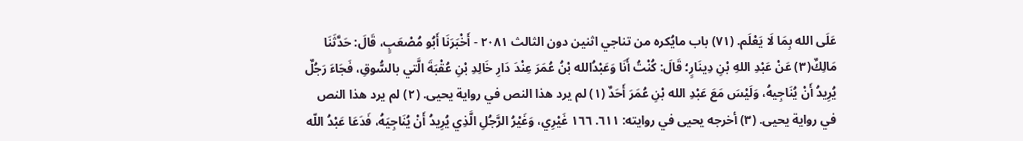عَلَى الله بِمَا لَا يَعْلَم. (٧١) باب مايُكره من تناجي اثنين دون الثالث ٢٠٨١ - أَخْبَرَنَا أَبُو مُصْعَبٍ، قَالَ: حَدَّثَنَا مَالِكٌ(٣) عَنْ عَبْدِ اللهِ بْنِ دِينَارٍ؛ قَالَ: كُنْتُ أَنَا وَعَبْدُالله بْنُ عُمَرَ عِنْدَ دَارِ خَالِدِ بْنِ عُقْبَةَ الَّتي بالسُّوقِ، فَجَاءَ رَجُلٌ يُرِيدُ أَنْ يُنَاجِيهُ، وَلَيْسَ مَعَ عَبْدِ الله بْنِ عُمَرَ أَحَدٌ (١) لم يرد هذا النص في رواية يحيى. (٢) لم يرد هذا النص في رواية يحيى. (٣) أخرجه يحيى في روايته: ٦١١. ١٦٦ غَيْرِي، وَغَيْرُ الرَّجُلِ الَّذِي يُرِيدُ أَنْ يُنَاجِيَهُ، فَدَعَا عَبْدُ اللّه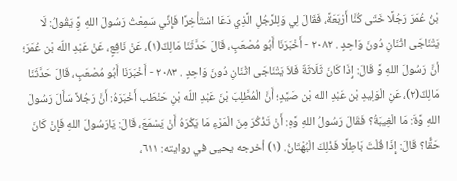بْنُ عُمَرَ رَجُلًا خَتّى كُنَّا أَرْبَعَةً، فَقَالَ لِي وَلِلرَّجُلِ الَّذِي دَعَا اسْتَأْخِرًا فَإِنِّي سَمِعْتُ رَسُولَ اللهِ وَِّ يَقُولُ: لَا يَتْنَاجَى اثْنَانِ دُونَ وَاحِدٍ . ٢٠٨٢ - أَخْبَرَنَا أَبُو مُصْعَبٍ، قَالَ حَدَّثَنَا مَالِكٌ(١)، عَنْ نَافِعٍ، عَنْ عَبْدِ اللّه بْن عُمَرَ؛ أنَّ رَسُولَ اللهِ وَّ قَالَ: إِذَا كَانَ ثَلَاثَةٌ فَلاَ يَتْنَاجَى اثْنَانِ دُونَ وَاحِدٍ . ٢٠٨٣ - أَخْبَرَنَا أَبُو مُصْعَبٍ، قَالَ حَدَّثَنَا مَالِكٌ(٢)، عَنِ الْوَلِيدِ بْن عَبْدِ الله بْن صَيَّدٍ؛ أَنَّ الْمُطَّلِبَ بْنَ عَبْدِ اللّه بْنِ حَنْطَب أَخْبَرَهُ: أَنَّ رَجُلاً سَأَلَ رَسُولَ اللهِ وَّةَ: مَا الْغِيبَةُ؟ فَقَالَ رَسُولُ اللهِ وَّهِ: أَنْ تَذْكُرَ مِنَ الْمَرْءِ مَا يَكْرَهُ أَنْ يَسْمَعَ، قَالَ: يَارَسُولَ اللهِ فَإِنْ كَانَ حَقًّا؟ قَالَ: إِذَا قُلْتَ بَاطِلًا فَذْلِكَ الْبُهْتَانُ. (١) أخرجه يحيى في روايته: ٦١١،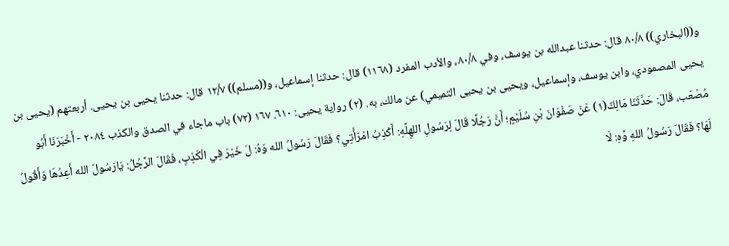و((البخاري)) ٨٠/٨ قال: حدثنا عبدالله بن يوسف، وفي ٨٠/٨، والأدب المفرد (١١٦٨) قال: حدثنا إسماعيل، و((مسلم)) ١٢/٧ قال: حدثنا یحیی بن یحیی. أربعتهم (يحيى بن يحيى المصمودي، وابن يوسف، وإسماعيل، ويحيى بن یحیی التميمي) عن مالك، به. (٢) رواية يحيى: ٦١٠. ١٦٧ (٧٢) باب ماجاء في الصدق والكذب ٢٠٨٤ - أَخْبَرَنَا أَبُو مُصْعَب، قَالَ: حَدَّثَنَا مَالِكٌ(١) عَنْ صَفْوَانَ بْنِ سُلَيْمٍ؛ أَنَّ رَجُلًا قَالَ لِرَسُولِ اللهِلَّهِ: أَكْذِبُ امْرَأْتِي؟ فَقَالَ رَسُولُ الله وَهُ: لَ خَيْرَ فِي الْكَذِبِ، فَقَالَ الرَّجُلُ: يَارَسُولَ الله أَعِدُهَا وَأَقُولُ لَهَا؟ فَقَالَ رَسُولُ اللهِ وَّهِ: لَا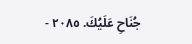جُنَاحِ عَلَيُكَ. ٢٠٨٥ -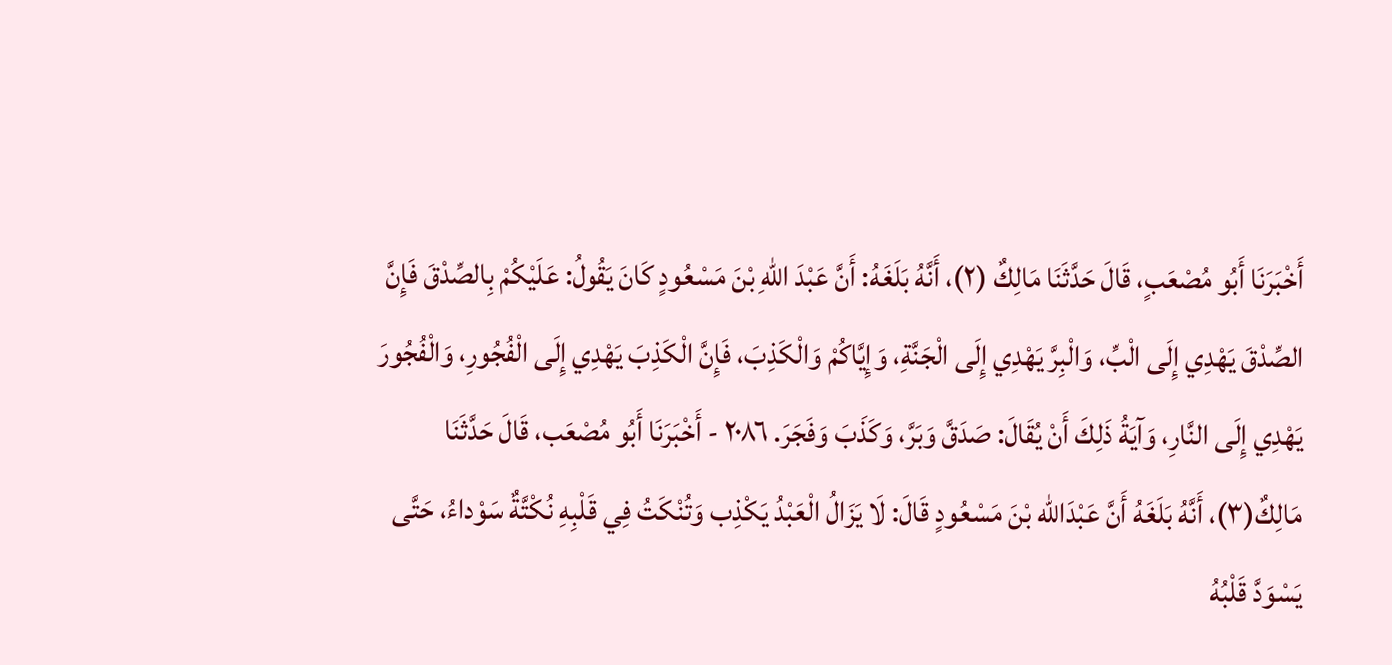أَخْبَرَنَا أَبُو مُصْعَبٍ، قَالَ حَدَّثَنَا مَالِكٌ (٢)، أَنَّهُ بَلَغَهُ: أَنَّ عَبْدَ اللهِ بْنَ مَسْعُودٍ كَانَ يَقُولُ: عَلَيْكُمْ بِالصِّدْقَ فَإِنَّ الصِّدْقَ يَهْدِي إِلَى الْبِّ، وَالْبِرَّ يَهْدِي إِلَى الْجَنَّةِ، وَإِيَّاكُمْ وَالْكَذِبَ، فَإِنَّ الْكَذِبَ يَهْدِي إِلَى الْفُجُورِ، وَالْفُجُورَ يَهْدِي إِلَى النَّارِ، وَآيَةُ ذَلِكَ أَنْ يُقَالَ: صَدَقَّ وَبَرَّ، وَكَذَبَ وَفَجَرَ. ٢٠٨٦ - أَخْبَرَنَا أَبُو مُصْعَب، قَالَ حَدَّثَنَا مَالِكٌ(٣)، أَنَّهُ بَلَغَهُ أَنَّ عَبْدَالله بْنَ مَسْعُودٍ قَالَ: لَا يَزَالُ الْعَبْدُ يَكْذِب وَتُنْكَتُ فِي قَلْبِهِ نُكْتَّةٌ سَوْداءُ، حَتَّى يَسْوَدَّ قَلْبُهُ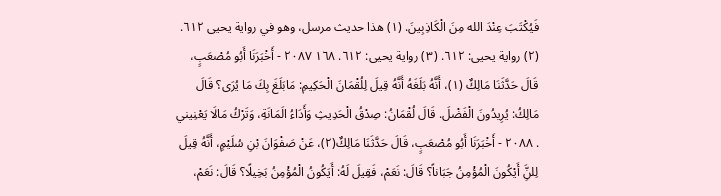فَيُكْتَبَ عِنْدَ الله مِنَ الْكَاذِبِينَ. (١) هذا حديث مرسل، وهو في رواية يحيى ٦١٢. (٢) رواية يحيى: ٦١٢. (٣) رواية يحيى: ٦١٢. ١٦٨ ٢٠٨٧ - أَخْبَرَنَا أَبُو مُصْعَبٍ، قَالَ حَدَّثَنَا مَالِكٌ (١)، أَنَّهُ بَلَغَهُ أَنَّهُ قِيلَ لِلُقْمَانَ الْحَكِيمِ: مَابَلَغَ بِكَ مَا يُرَى؟ قَالَ مَالِكُ: يُرِيدُونَ الْفَضْلَ. قَالَ لُقْمَانُ: صِدْقُ الْحَدِيثِ وَأَدَاءُ الَمَانَةِ، وَتَرْكُ مَالَا يَعْنِيني . ٢٠٨٨ - أَخْبَرَنَا أَبُو مُصْعَبٍ، قَالَ حَدَّثَنَا مَالِكٌ(٢)، عَنْ صَفْوَانَ بْنِ سُلَيْمٍ، أَنَّهُ قِيلَ لِلنَِّ أَيْكُونَ الْمُؤْمِنُ جَبَاناً؟ قَالَ: نَعَمْ، فَقِيلَ لَهُ: أَيَكُونُ الْمُؤْمِنُ بَخِيلًا؟ قَالَ: نَعَمْ،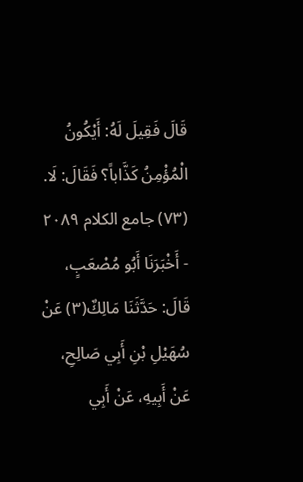قَالَ فَقِيلَ لَهُ: أَيْكُونُ الْمُؤْمِنُ كَذَّاباً؟ فَقَالَ: لَا. (٧٣) جامع الكلام ٢٠٨٩ - أَخْبَرَنَا أَبُو مُصْعَبٍ، قَالَ: حَدَّثَنَا مَالِكٌ(٣) عَنْ سُهَيْلِ بْنِ أَبِي صَالِحِ، عَنْ أَبِيهِ، عَنْ أَبِي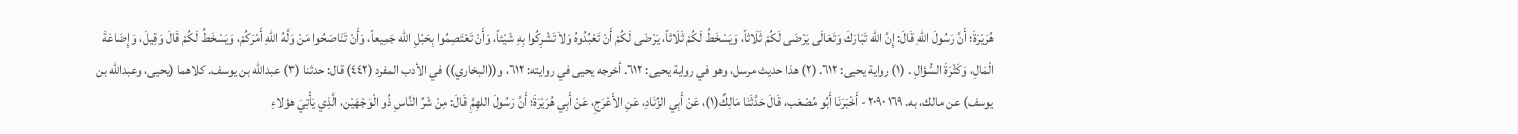هُرَيْرَةَ؛ أَنَّ رَسُولَ اللّهِ قَالَ: إِنَّ الله تَبَارَكَ وَتَعَالَى يَرْضَى لَكُمْ ثَلَاثاً، وَيَسْخَطُ لَكُمْ ثَلَاثاً، يَرْضَى لَكُمْ أَنْ تَعْبُدُوهُ وَلاَ تَشْرِكُوا بِهِ شَيْئاً، وَأَنْ تَعْتَصِمُوا بِحَبْلِ الله جَمِيعاً، وَأَنْ تَنَاصَحُوا مَنْ وَلَّهُ اللّهِ أَمْرَكُمْ، وَيَسْخَطُ لَكُمْ قَالَ وَقِيلَ، وَإِضَاعَةَ الْمَالِ، وَكَثْرَةَ السُّؤالِ . (١) رواية يحيى: ٦١٢. (٢) هذا حديث مرسل، وهو في رواية يحيى: ٦١٢. أخرجه يحيى في روايته: ٦١٢، و((البخاري)) في الأدب المفرد (٤٤٢) قال: حدثنا (٣) عبدالله بن يوسف. كلاهما (يحيى، وعبدالله بن يوسف) عن مالك، به. ١٦٩ ٢٠٩٠ - أَخْبَرَنَا أَبُو مُصْعَب، قَالَ حَدَّثَنَا مَالِكٌ(١)، عَنْ أَبِي الزِّنَادِ، عَنِ الأَعْرَجِ، عَنْ أَبِي هُرَيْرَةَ؛ أَنَّ رَسُولَ اللهِمَِّ قَالَ: مِنْ شَرِّ النَّاسِ ذُو الْوَجْهَيْن، الَّذِي يَأْتِيَ هؤلاءِ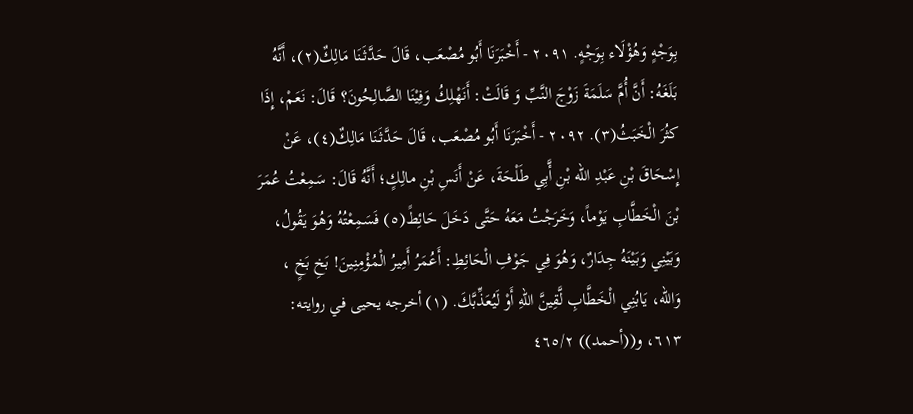بِوَجْهٍ وَهُؤْلَاء بِوَجْهٍ. ٢٠٩١ - أَخْبَرَنَا أَبُو مُصْعَب، قَالَ حَدَّثَنَا مَالِكٌ(٢)، أَنَّهُ بَلَغَهُ: أَنَّ أُمَّ سَلَمَةَ زَوْجَ النَّبِّ وَ قَالَتْ: أَنَهْلِكُ وَفِيْنَا الصَّالِحُونَ؟ قَالَ: نَعَمْ، إِذَا كثُرَ الْخَبَثُ(٣). ٢٠٩٢ - أَخْبَرَنَا أَبُو مُصْعَب، قَالَ حَدَّثَنَا مَالِكٌ(٤)، عَنْ إِسْحَاقَ بْنِ عَبْدِ اللّه بْنِ أَّبِي طَلْحَةَ، عَنْ أَنَسِ بْنِ مالِكٍ؛ أَنَّهُ قَالَ: سَمِعْتُ عُمَرَ بْنَ الْخَطَّابِ يَوْماً، وَخَرَجْتُ مَعَهُ حَتَّى دَخَلَ حَائِطً(٥) فَسَمِعْتُهُ وَهُوَ يَقُولُ، وَبَيْنِي وَبَيْنَهُ جِدَارٌ، وَهُوَ فِي جَوْفِ الْحَائِطِ: أَعُمَرُ أَمِيرُ الْمُؤْمِنِينَ! بَخِ بَخٍ ، وَالله، يَابُنِي الْخَطَّابِ لَّقِينَّ اللهِ أَوْ لَيُعَذِّبَّكَ. (١) أخرجه يحيى في روايته: ٦١٣، و((أحمد)) ٤٦٥/٢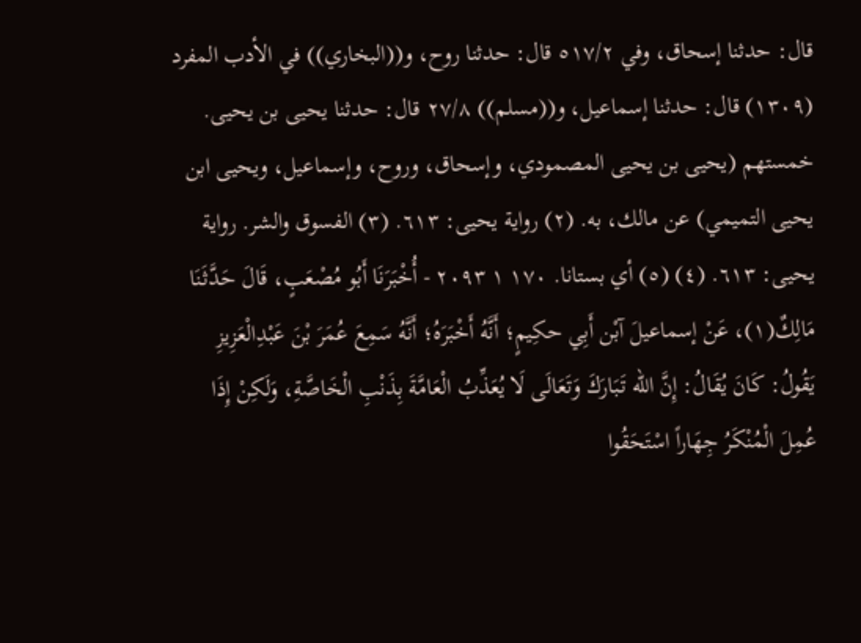قال: حدثنا إسحاق، وفي ٥١٧/٢ قال: حدثنا روح، و((البخاري)) في الأدب المفرد (١٣٠٩) قال: حدثنا إسماعيل، و((مسلم)) ٢٧/٨ قال: حدثنا يحيى بن يحيى. خمستهم (يحيى بن يحيى المصمودي، وإسحاق، وروح، وإسماعيل، ويحيى ابن يحيى التميمي) عن مالك، به. (٢) رواية يحيى: ٦١٣. (٣) الفسوق والشر. رواية يحيى: ٦١٣. (٤) (٥) أي بستانا. ١٧٠ ١ ٢٠٩٣ - أُخْبَرَنَا أَبُو مُصْعَبٍ، قَالَ حَدَّثَنَا مَالِكٌ(١)، عَنْ إسماعيلَ آبْن أَبِي حكِيمٍ؛ أَنَّهُ أَخْبَرَهُ؛ أَنَّهُ سَمِعَ عُمَرَ بْنَ عَبْدِالْعَزِيزِ يَقُولُ: كَانَ يُقَالُ: إِنَّ الله تَبَارَكَ وَتَعَالَى لَا يُعَذِّبُ الْعَامَّةَ بِذَنْبِ الْخَاصَّةِ، وَلَكِنْ إِذَا عُمِلَ الْمُنْكَرُ جِهَاراً اسْتَحَقُوا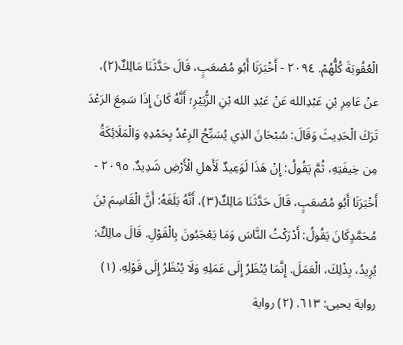الْعُقُوبَةَ كُلُّهُمْ. ٢٠٩٤ - أَخْبَرَنَا أَبُو مُصْعَبٍ، قَالَ حَدَّثَنَا مَالِكٌ(٢)، عنْ عَامِرِ بْنِ عَبْدِالله عَنْ عَبْدِ الله بْنِ الزُّبَيْرِ؛ أَنَّهُ كَانَ إِذَا سَمِعَ الرَعْدَ تَرَكَ الْحَدِيثَ وَقَالَ: سُبْحَانَ الذِي يُسَبِّحُ الرِعْدُ بِحَمْدِهِ وَالْمَلَائِكَةُ مِن خِيفَتِهِ، ثُمَّ يَقُولُ: إِنْ هَذَا لَوَعِيدٌ لَأَهلِ الْأَرْضِ شَدِيدٌ. ٢٠٩٥ - أَخْبَرَنَا أَبُو مُصْعَبٍ، قَالَ حَدَّثَنَا مَالِكٌ(٣)، أَنَّهُ بَلَغَهُ: أَنَّ الْقَاسِمَ بْنَ مُحَمَّدٍكَانَ يَقُولُ: أَدْرَكْتُ النَّاسَ وَمَا يَعْجَبُونَ بِالْقَوْلِ. قَالَ مالِكٌ: يُرِيدُ، بِذْلِكَ، الْعَمَلَ. إِنَّمَا يُنْظَرُ إِلَى عَمَلِهِ وَلَا يُنْظَرُ إِلَی قَوْلِهِ. (١) رواية يحيى: ٦١٣. (٢) رواية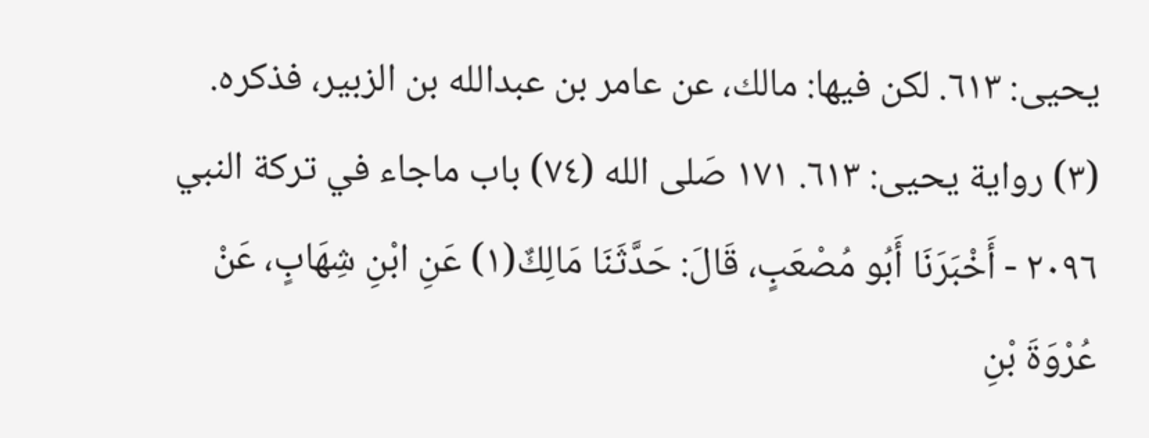يحيى: ٦١٣. لكن فيها: مالك، عن عامر بن عبدالله بن الزبير، فذكره. (٣) رواية يحيى: ٦١٣. ١٧١ صَلى الله (٧٤) باب ماجاء في تركة النبي ٢٠٩٦ - أَخْبَرَنَا أَبُو مُصْعَبٍ، قَالَ: حَدَّثَنَا مَالِكٌ(١) عَنِ ابْنِ شِهَابٍ، عَنْ عُرْوَةَ بْنِ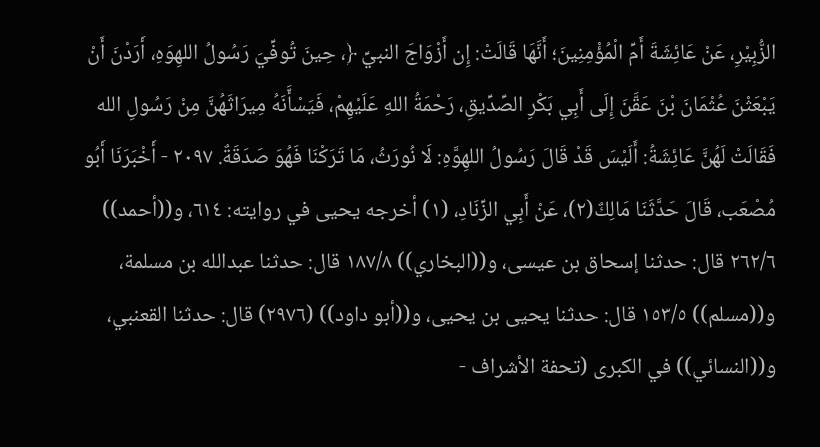الزُّبِيْرِ، عَنْ عَائِشَةَ أَمِّ الْمُؤْمِنِينَ؛ أَنَّهَا قَالَتْ: إِن أَزْوَاجَ النبيِّ ﴿، حِينَ تُوفِّيَ رَسُولُ اللهِوَهِ، أَرَدْنَ أَنْ يَبْعَثْنَ عُثْمَانَ بْنَ عَقَّنَ إِلَى أَبِي بَكْرِ الصِّدِّيقِ، رَحْمَةُ اللهِ عَلَيْهِمْ، فَيَسْأَّنَهُ مِيرَاثَهُنَّ مِنْ رَسُولِ الله فَقَالَتْ لَهُنَّ عَائِشَةُ: أَلَيْسَ قَدْ قَالَ رَسُولُ اللهِوَّهِ: لَا نُورَثُ، مَا تَرَكْنَا فَهُوَ صَدَقَةٌ. ٢٠٩٧ - أَخْبَرَنَا أَبُو مُصْعَب، قَالَ حَدَّثَنَا مَالِكٌ(٢)، عَنْ أَبِي الزِّنَادِ، (١) أخرجه يحيى في روايته: ٦١٤، و((أحمد)) ٢٦٢/٦ قال: حدثنا إسحاق بن عيسى، و((البخاري)) ١٨٧/٨ قال: حدثنا عبدالله بن مسلمة، و((مسلم)) ١٥٣/٥ قال: حدثنا يحيى بن يحيى، و((أبو داود)) (٢٩٧٦) قال: حدثنا القعنبي، و((النسائي)) في الكبرى (تحفة الأشراف -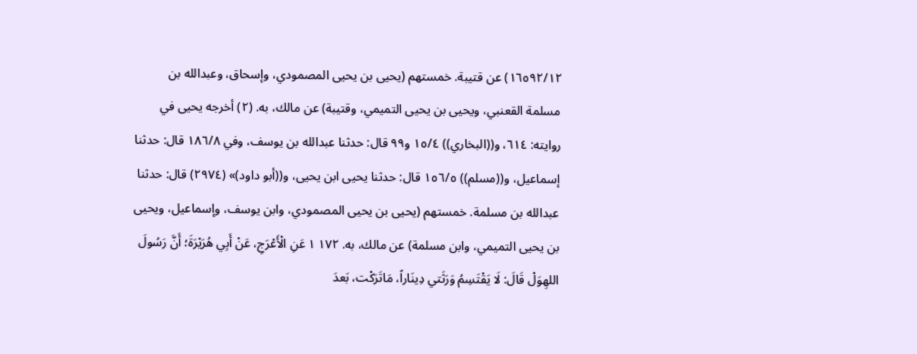١٦٥٩٢/١٢) عن قتيبة. خمستهم (يحيى بن يحيى المصمودي، وإسحاق، وعبدالله بن مسلمة القعنبي، ويحيى بن يحيى التميمي، وقتيبة) عن مالك، به. (٢) أخرجه يحيى في روايته: ٦١٤، و((البخاري)) ١٥/٤ و٩٩ قال: حدثنا عبدالله بن يوسف، وفي ١٨٦/٨ قال: حدثنا إسماعيل، و((مسلم)) ١٥٦/٥ قال: حدثنا يحيى ابن يحيى، و((أبو داود)» (٢٩٧٤) قال: حدثنا عبدالله بن مسلمة. خمستهم (يحيى بن يحيى المصمودي، وابن يوسف، وإسماعيل، ويحيى بن يحيى التميمي، وابن مسلمة) عن مالك، به. ١٧٢ ١ عَنِ الْأَعْرَجِ، عَنْ أَبِي هُرَيْرَةَ؛ أَنَّ رَسُولَ اللهِوَلْ قَالَ: لَا يَقْتَسِمُ وَرَثَتي دِينَاراً، مَاتَرَكْت، بَعدَ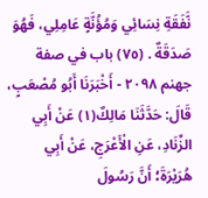نَّفَقَةِ نِسَائِي وَمُؤُنَّةٍ عَامِلِي، فَهُوَ صَدَقَةٌ . (٧٥) باب في صفة جهنم ٢٠٩٨ - أَخْبَرَنَا أَبُو مُصْعَبٍ، قَالَ: حَدَّثَنَا مَالِكٌ(١) عَنْ أَبِي الزِّنَادِ، عَنِ الْأَعْرَجِ، عَنْ أَبِي هُرَيْرَةَ؛ أَنَّ رَسُولَ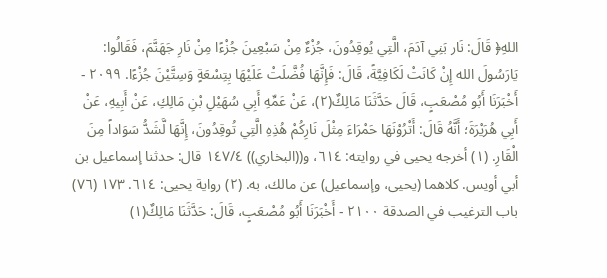اللهِ﴿ قَالَ: نَار بَنِي آدَمَ، الَّتِي يُوقِدُونَ، جُزْءٌ مِنْ سَبْعِينَ جُزْءًا مِنْ نَارِ جَهَنَّمَ، فَقَالُوا: يَارَسُولَ الله إِنْ كَانَتْ لَكَافِيَّةً، قَالَ: فَإِنَّهَا فُضَّلَتْ عَلَيْهَا بِتِسْعَةٍ وَسِتَّيْنَ جُزْءًا. ٢٠٩٩ - أَخْبَرَنَا أَبُو مُصْعَبٍ، قَالَ حَدَّثَنَا مَالِكٌ(٢)، عَنْ عَمِّهِ أَبِي سُهَيْلِ بْنِ مَالِكِ، عَنْ أَبِيهِ، عَنْ أَبِي هُرَيْرَةَ؛ أَنَّهُ قَالَ: أَتْرُوْنَهَا حَمْرَاءَ مِثْلَ نَارِكُمْ هُذِهِ الَّتِي تُوقِدُونَ، إِنَّهَا لَّشَدُّ سَوَاداً مِنَ الْقَارِ. (١) أخرجه يحيى في روايته: ٦١٤، و((البخاري)) ١٤٧/٤ قال: حدثنا إسماعيل بن أبي أویس. كلاهما (يحيى، وإسماعيل) عن مالك، به. (٢) رواية يحيى: ٦١٤. ١٧٣ (٧٦) باب الترغيب في الصدقة ٢١٠٠ - أَخْبَرَنَا أَبُو مُصْعَبٍ، قَالَ: حَدَّثَنَا مَالِكٌ(١)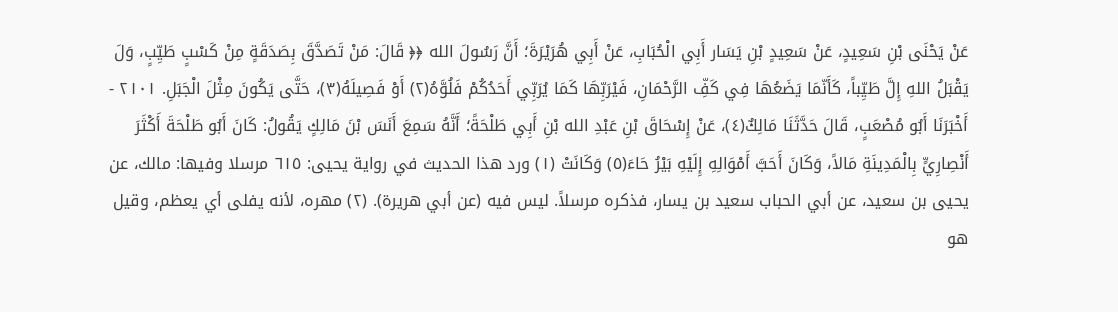عَنْ يَحْنَى بْنِ سَعِيدٍ، عَنْ سَعِيدٍ بْنِ يَسَار أَبِي الْحُبَابِ، عَنْ أَبِي هُرَيْرَةَ؛ أَنَّ رَسُولَ الله ﴿﴿ قَالَ: مَنْ تَصَدَّقَ بِصَدَقَةٍ مِنْ كَسْبٍ طَيِّبٍ، وَلَ يَقْبَلُ اللهِ إِلَّ طَيِّباً، كَأَنّمَا يَضَعُهَا فِي كَفِّ الرَّحْمَانِ، فَيْرَبِّهَا كَمَا يُرَبِّي أَحَدُكُمْ فَلُوَّهُ(٢) أَوْ فَصِيلَهُ(٣)، حَتَّى يَكُونَ مِثْلَ الْجَبَلِ. ٢١٠١ - أَخْبَرَنَا أَبُو مُصْعَبٍ، قَالَ حَدَّثَنَا مَالِكٌ(٤)، عَنْ إِسْحَاقَ بْنِ عَبْدِ الله بْنِ أَبِي طَلْحَةً؛ أَنَّهُ سَمِعَ أَنَسَ بْنَ مَالِكٍ يَقُولُ: كَانَ أَبُو طَلْحَةَ أَكْثَرَ أَنْصِارِيٍّ بِالْمَدِينَةِ مَالاً، وَكَانَ أَحَبَّ أَمْوَالِهِ إِلَيْهِ بَيْرُ حَاءَ(٥) وَكَانَتْ (١) ورد هذا الحديث في رواية يحيى: ٦١٥ مرسلا وفيها: مالك، عن يحيى بن سعيد، عن أبي الحباب سعيد بن يسار، فذكره مرسلاً. ليس فيه (عن أبي هريرة). (٢) مهره، لأنه يفلى أي يعظم، وقيل هو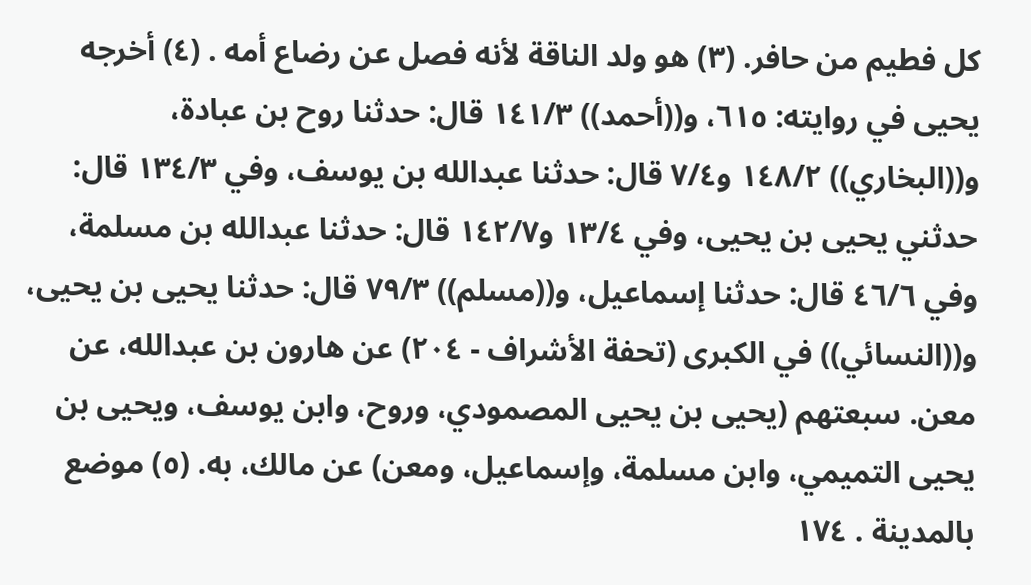كل فطيم من حافر. (٣) هو ولد الناقة لأنه فصل عن رضاع أمه . (٤) أخرجه يحيى في روايته: ٦١٥، و((أحمد)) ١٤١/٣ قال: حدثنا روح بن عبادة، و((البخاري)) ١٤٨/٢ و٧/٤ قال: حدثنا عبدالله بن يوسف، وفي ١٣٤/٣ قال: حدثني يحيى بن يحيى، وفي ١٣/٤ و١٤٢/٧ قال: حدثنا عبدالله بن مسلمة، وفي ٤٦/٦ قال: حدثنا إسماعيل، و((مسلم)) ٧٩/٣ قال: حدثنا يحيى بن يحيى، و((النسائي)) في الكبرى (تحفة الأشراف - ٢٠٤) عن هارون بن عبدالله، عن معن. سبعتهم (يحيى بن يحيى المصمودي، وروح، وابن يوسف، ويحيى بن يحيى التميمي، وابن مسلمة، وإسماعيل، ومعن) عن مالك، به. (٥) موضع بالمدينة . ١٧٤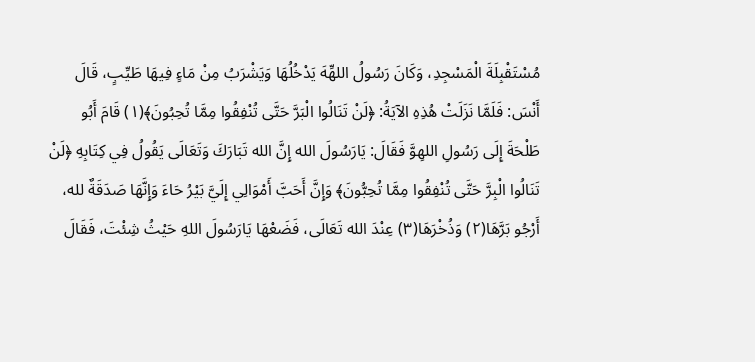مُسْتَقْبِلَةَ الْمَسْجِدِ، وَكَانَ رَسُولُ اللهِّهَ يَدْخُلُهَا وَيَشْرَبُ مِنْ مَاءٍ فِيهَا طَيِّبٍ، قَالَ أَنْسَ: فَلَمَّا نَزَلَتْ هُذِهِ الآيَةُ: ﴿لَنْ تَنَالُوا الْبَرَّ حَتَّى تُنْفِقُوا مِمَّا تُحِبُونَ﴾(١) قَامَ أَبُو طَلْحَةَ إِلَى رَسُولِ اللهِوَّ فَقَالَ: يَارَسُولَ الله إِنَّ الله تَبَارَكَ وَتَعَالَى يَقُولُ فِي كِتَابِهِ ﴿لَنْ تَنَالُوا الْبِرَّ حَتَّى تُنْفِقُوا مِمَّا تُحِبُّونَ﴾ وَإِنَّ أَحَبَّ أَمْوَالِي إِلَيَّ بَيْرُ حَاءَ وَإِنَّهَا صَدَقَةٌ لله، أَرْجُو بَرَّهَا(٢) وَذُخْرَهَا(٣) عِنْدَ الله تَعَالَى، فَضَعْهَا يَارَسُولَ اللهِ حَيْثُ شِئْتَ، فَقَالَ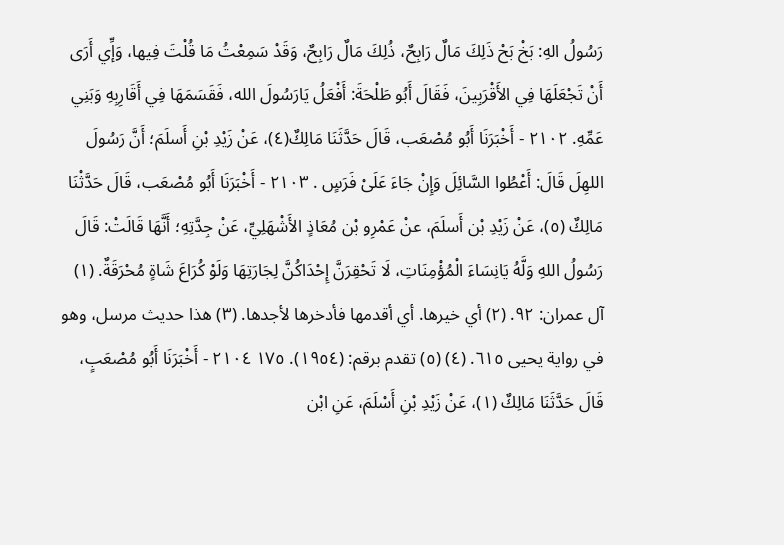رَسُولُ الهِ: بَخْ بَحْ ذَلِكَ مَالٌ رَابِحٌ، ذُلِكَ مَالٌ رَابِحٌ، وَقَدْ سَمِعْتُ مَا قُلْتَ فِيها، وَإِّي أَرَى أَنْ تَجْعَلَهَا فِي الأَقْرَبِينَ، فَقَالَ أَبُو طَلْحَةَ: أَفْعَلُ يَارَسُولَ الله، فَقَسَمَهَا فِي أَقَارِبِهِ وَبَنِي عَمِّهِ. ٢١٠٢ - أَخْبَرَنَا أَبُو مُصْعَب، قَالَ حَدَّثَنَا مَالِكٌ(٤)، عَنْ زَيْدِ بْنِ أَسلَمَ؛ أَنَّ رَسُولَ اللهِلَ قَالَ: أَعْطُوا السَّائِلَ وَإِنْ جَاءَ عَلَىْ فَرَسٍ . ٢١٠٣ - أَخْبَرَنَا أَبُو مُصْعَب، قَالَ حَدَّثْنَا مَالِكٌ (٥)، عَنْ زَيْدِ بْن أَسلَمَ، عنْ عَمْرِو بْن مُعَاذٍ الأَشْهَلِيِّ، عَنْ جِدَّتِهِ؛ أَنَّهَا قَالَتْ: قَالَ رَسُولُ اللهِ وَلَّهُ يَانِسَاءَ الْمُؤْمِنَاتِ، لَا تَحْقِرَنَّ إِحْدَاكُنَّ لِجَارَتِهَا وَلَوْ كُرَاعَ شَاةٍ مُحْرَقَةٌ. (١) آل عمران: ٩٢. (٢) أي خيرها. أي أقدمها فأدخرها لأجدها. (٣) هذا حديث مرسل، وهو في رواية يحيى ٦١٥. (٤) (٥) تقدم برقم: (١٩٥٤). ١٧٥ ٢١٠٤ - أَخْبَرَنَا أَبُو مُصْعَبٍ، قَالَ حَدَّثَنَا مَالِكٌ (١)، عَنْ زَيْدِ بْنِ أَسْلَمَ، عَنِ ابْن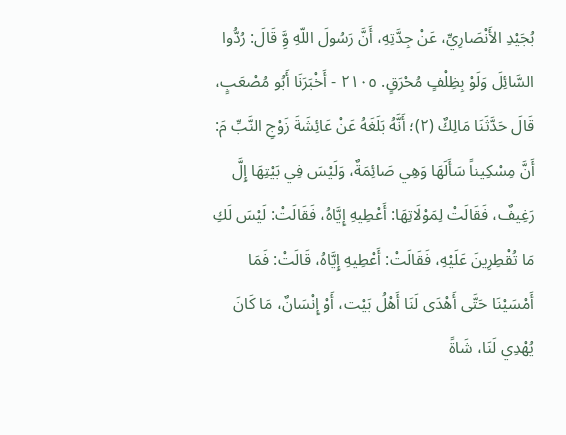بُجَيْدِ الأَنْصَارِيِّ، عَنْ جِدَّتِهِ، أَنَّ رَسُولَ اللّهِ وَِّ قَالَ: رُدُّوا السَّائِلَ وَلَوْ بِظِلْفٍ مُحْرَقٍ. ٢١٠٥ - أَخْبَرَنَا أَبُو مُصْعَبٍ، قَالَ حَدَّثَنَا مَالِكٌ (٢)؛ أَنَّهُ بَلَغَهُ عَنْ عَائِشَةَ زَوْجِ النَّبِّ مَ: أَنَّ مِسْكِيناً سَأَلَهَا وَهِي صَائِمَةٌ، وَلَيْسَ فِي بَيْتِهَا إِلَّ رَغِيفٌ، فَقَالَتْ لِمَوْلَاتِهَا: أَعْطِيهِ إِيَّاهُ، فَقَالَتْ: لَيْسَ لَكِ مَا تُقْطِرِينَ عَلَيْهِ، فَقَالَتْ: أَعْطِيهِ إِيَّاهُ، قَالَتْ: فَمَا أَمْسَيْنَا حَتَّى أَهْدَى لَنَا أَهْلُ بَيْت، أَوْ إِنْسَانٌ، مَا كَانَ يُهْدِي لَنَا، شَاةً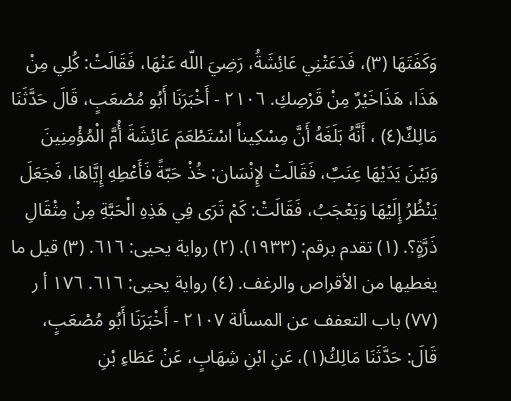وَكَفَتَهَا (٣)، فَدَعَتْنِي عَائِشَةُ، رَضِيَ اللّه عَنْهَا، فَقَالَتْ: كُلِي مِنْ هَذَا، هَذَاخَيْرٌ مِنْ قَرْصِكِ. ٢١٠٦ - أَخْبَرَنَا أَبُو مُصْعَبٍ، قَالَ حَدَّثَنَا مَالِكٌ(٤) ، أَنَّهُ بَلَغَهُ أَنَّ مِسْكِيناً اسْتَطْعَمَ عَائِشَةَ أُمَّ الْمُؤْمِنِينَ وَبَيْنَ يَدَيْهَا عِنَبٌ، فَقَالَتْ لإِنْسَان: خُذْ حَبّةً فَأَعْطِهِ إِيَّاهَا، فَجَعَلَ يَنْظُرُ إِلَيْهَا وَيَعْجَبُ، فَقَالَتْ: كَمْ تَرَى فِي هَذِهِ الْحَبَّةِ مِنْ مِثْقَالِ ذَرَّةٍ؟. (١) تقدم برقم: (١٩٣٣). (٢) رواية يحيى: ٦١٦. (٣) قيل ما يغطيها من الأقراص والرغف. (٤) رواية يحيى: ٦١٦. ١٧٦ أ ر (٧٧) باب التعفف عن المسألة ٢١٠٧ - أَخْبَرَنَا أَبُو مُصْعَبٍ، قَالَ: حَدَّثَنَا مَالِكُ(١)، عَنِ ابْنِ شِهَابٍ، عَنْ عَطَاءِ بْنِ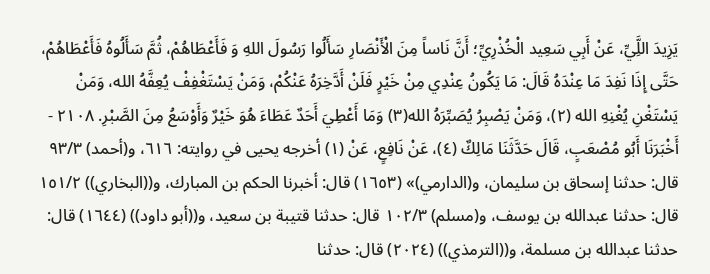يَزِيدَ اللَِّيِّ، عَنْ أَبِي سَعِيد الْخُذْرِيِّ؛ أَنَّ نَاساً مِنَ الْأَنْصَارِ سَأَلُوا رَسُولَ اللهِ وَ فَأَعْطَاهُمْ، ثُمَّ سَأَلُوهُ فَأَعْطَاهُمْ، حَتَّى إِذَا نَفِدَ مَا عِنْدَهُ قَالَ: مَا يَكُونُ عِنْدِي مِنْ خَيْرٍ فَلَنْ أَدَّخِرَهُ عَنْكُمْ، وَمَنْ يَسْتَغْفِفْ يُعِفَّهُ الله، وَمَنْ يَسْتَغْنِ يُغْنِهِ الله (٢)، وَمَنْ يَصْبِرُ يُصَبِّرَهُ الله(٣) وَمَا أَعْطِيَ أَحَدٌ عَطَاءَ هُوَ خَيْرٌ وَأَوْسَعُ مِنَ الصَّبْرِ. ٢١٠٨ - أَخْبَرَنَا أَبُو مُصْعَبٍ، قَالَ حَدَّثَنَا مَالِكٌ (٤)، عَنْ نَافِعٍ، عَنْ (١) أخرجه یحیی في روايته: ٦١٦، و(أحمد) ٩٣/٣ قال: حدثنا إسحاق بن سليمان، و(الدارمي)» (١٦٥٣) قال: أخبرنا الحكم بن المبارك، و((البخاري)) ١٥١/٢ قال: حدثنا عبدالله بن يوسف، و(مسلم) ١٠٢/٣ قال: حدثنا قتيبة بن سعيد، و((أبو داود)) (١٦٤٤) قال: حدثنا عبدالله بن مسلمة، و((الترمذي)) (٢٠٢٤) قال: حدثنا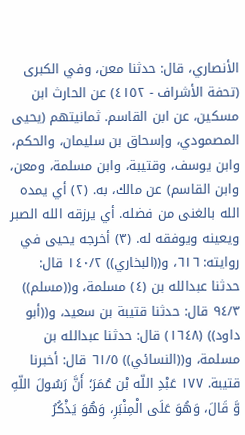الأنصاري، قال: حدثنا معن، وفي الكبرى (تحفة الأشراف - ٤١٥٢) عن الحارث ابن مسكين، عن ابن القاسم. ثمانيتهم (يحيى المصمودي، وإسحاق بن سليمان، والحكم، وابن يوسف، وقتيبة، وابن مسلمة، ومعن، وابن القاسم) عن مالك، به. (٢) أي يمده الله بالغنى من فضله. أي يرزقه الله الصبر ويعينه ويوفقه له. (٣) أخرجه يحيى في روايته: ٦١٦، و((البخاري)) ١٤٠/٢ قال: حدثنا عبدالله بن (٤) مسلمة، و((مسلم)) ٩٤/٣ قال: حدثنا قتيبة بن سعيد، و((أبو داود)) (١٦٤٨) قال: حدثنا عبدالله بن مسلمة، و((النسائي)) ٦١/٥ قال: أخبرنا قتيبة. ١٧٧ عَبْدِ اللّه بْن عُمَرَ؛ أَنَّ رَسُولَ اللّهِ وَّ قَالَ، وَهُوَ عَلَى الْمِنْبَرِ، وَهُوَ يَذْكُرُ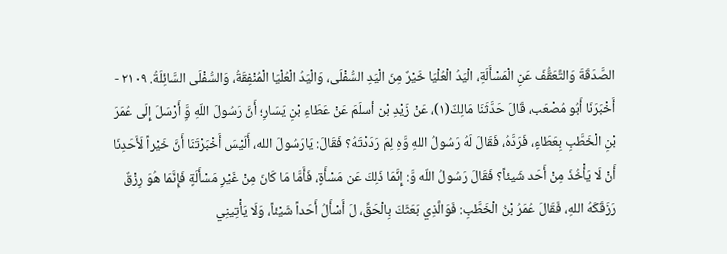الصَّدَقَةَ وَالتَّعَقُّفَ عَنِ الْمَسْأَلَةِ، الْيَدُ الْعُلْيَا خَيْرٌ مِنَ الْيَدِ السُّفْلَى، وَالْيَدُ الْعُلْيَا الْمُنْفِقَةُ، وَالسُّفْلَى السَّائِلَةُ. ٢١٠٩ - أَخْبَرَنَا أَبُو مُصْعَب، قَالَ حَدَّثَنَا مَالِكٌ(١)، عَنْ زَيْدِ بْن أسلَمَ عَنْ عَطَاءِ بْنِ يَسَارِ؛ أَنَّ رَسُولَ اللّهِ وَِّ أَرْسَلَ إِلَى عُمَرَ بْنِ الْخَطَّبِ بِعَطَاءٍ، فَرَدَّهُ، فَقَالَ لَهُ رَسُولُ اللهِ وَّهِ لِمَ رَدَدْتَهُ؟ فَقَالَ: يَارَسُولَ الله، أَلَيْسَ أَخْبَرْتَنَا أَنَّ خَيْراً لَأَحَدِنَا أَنْ لَا يَأْخُذَ مِنْ أَحَد شَيئاً؟ فَقَالَ رَسُولُ اللّه وَّ: إِنَّمَا ذَلِكَ عَن مَسْأَةٍ، فَأَمَّا مَا كَانَ مِنْ غَيْرِ مَسْأَلَةٍ فَإِنَّمَا هُوَ رِزْقٌ رَزَقَكَهُ اللهِ، فَقَالَ عُمَرُ بْنُ الْخَطَّبِ: فَوَالَّذِي بَعَثَكَ بِالْحَقِّ، لَ أَسْأَلُ أَحَداً شَيْئاً، وَلَا يَأْتِينِي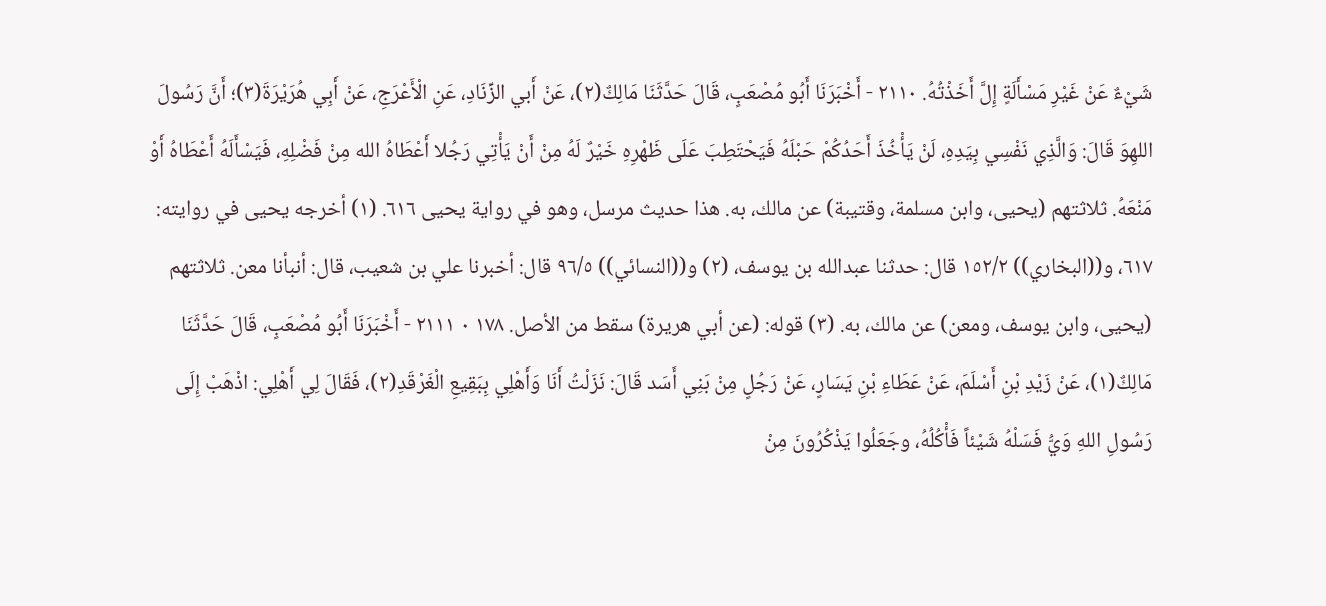شَيْءٌ عَنْ غَيْرِ مَسْأَلَةٍ إِلَّ أَخَذْتُهُ. ٢١١٠ - أَخْبَرَنَا أَبُو مُصْعَبٍ، قَالَ حَدَّثَنَا مَالِكٌ(٢)، عَنْ أَبي الزِّنَادِ، عَنِ الْأَعْرَجِ، عَنْ أَبِي هُرَيْرَةَ(٣)؛ أَنَّ رَسُولَ اللهِوَ قَالَ: وَالَّذِي نَفْسِي بِيَدِهِ، لَنْ يَأْخُذَ أَحَدُكُمْ حَبْلَهُ فَيَحْتَطِبَ عَلَى ظَهْرِهِ خَيْرٌ لَهُ مِنْ أَنْ يَأْتِي رَجُلا أَعْطَاهُ الله مِنْ فَضْلِهِ، فَيَسْأَلَهُ أَعْطَاهُ أَوْ مَنْعَهُ. ثلاثتهم (يحيى، وابن مسلمة، وقتيبة) عن مالك، به. هذا حديث مرسل، وهو في رواية يحيى ٦١٦. (١) أخرجه يحيى في روايته: ٦١٧، و((البخاري)) ١٥٢/٢ قال: حدثنا عبدالله بن يوسف، (٢) و((النسائي)) ٩٦/٥ قال: أخبرنا علي بن شعيب، قال: أنبأنا معن. ثلاثتهم (یحیی، وابن يوسف، ومعن) عن مالك، به. (٣) قوله: (عن أبي هريرة) سقط من الأصل. ١٧٨ ٠ ٢١١١ - أَخْبَرَنَا أَبُو مُصْعَبٍ، قَالَ حَدَّثَنَا مَالِكٌ(١)، عَنْ زَيْدِ بْنِ أَسْلَمَ، عَنْ عَطَاءِ بْنِ يَسَارٍ، عَنْ رَجُلٍ مِنْ بَنِي أَسَد قَالَ: نَزَلْتُ أَنَا وَأَهْلِي بِبَقِيعِ الْغَرْقَدِ(٢)، فَقَالَ لِي أَهْلِي: اذْهَبْ إِلَى رَسُولِ اللهِ وَيُّ فَسَلْهُ شَيْئاً فَأْكُلُهُ، وجَعَلُوا يَذْكُرُونَ مِنْ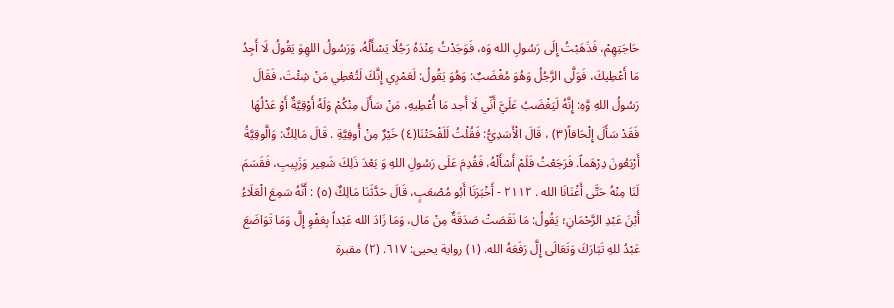حَاجَتِهِمْ، فَذَهَبْتُ إِلَى رَسُولِ الله وَه، فَوَجَدْتُ عِنْدَهُ رَجُلًا يَسْأَلُهُ، وَرَسُولُ اللهِوَ يَقُولُ لَا أَجِدُ مَا أَعْطِيكَ، فَوَلَّى الرَّجُلُ وَهُوَ مُغْضَبٌ: وَهُوَ يَقُولُ: لَعَمْرِي إِنَّكَ لَتُعْطِي مَنْ شِئْتَ، فَقَالَ رَسُولُ اللهِ وَّهِ: إِنَّهُ لَيَغْضَبُ عَلَيَّ أَنِّي لَا أَجد مَا أُعْطِيهِ، مَنْ سَأَلَ مِنْكُمْ وَلَهُ أَوْقِيَّةٌ أَوْ عَدْلُهَا فَقَدْ سَأَلَ إِلْحَافاً(٣) ، قَالَ الْأَسَدِيُّ: فَقُلْتُ لَلَفْحَتْنَا(٤) خَيْرٌ مِنْ أُوفِيَّةِ . قَالَ مَالِكٌ: وَالَّوقِيَّةُ أَرْبَعُونَ دِرْهَماً. فَرَجَعْتُ فَلَمْ أَسْأَلْهُ، فَقُدِمَ عَلَى رَسُولِ اللهِ وَ بَعْدَ ذَلِكَ شَعِير وَزَبِيبِ، فَقَسَمَ لَنَا مِنْهُ حَتَّى أَغْنَانَا الله . ٢١١٢ - أَخْبَرَنَا أَبُو مُصْعَبٍ، قَالَ حَدَّثَنَا مَالِكٌ (٥) : أَنَّهُ سَمِعَ الْعَلَاءُ أَبْنَ عَبْدِ الرَّحْمَانِ؛ يَقُولُ: مَا نَقَصَتْ صَدَقَةٌ مِنْ مَال، وَمَا زَادَ الله عَبْداً بِعَفْوِ إِلَّ وَمَا تَوَاضَعَ عَبْدُ للهِ تَبَارَكَ وَتَعَالَى إِلَّ رَفَعَهُ الله. (١) رواية يحيى: ٦١٧. (٢) مقبرة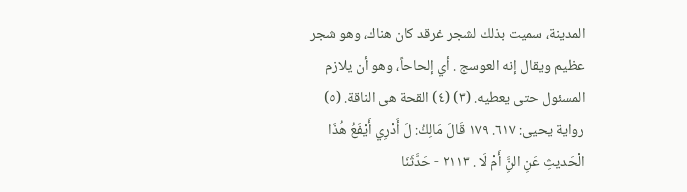المدينة، سميت بذلك لشجر غرقد كان هناك، وهو شجر عظيم ويقال إنه العوسج . أي إلحاحاً، وهو أن يلازم المسئول حتى يعطيه. (٣) (٤) القحة هى الناقة. (٥) رواية يحيى: ٦١٧. ١٧٩ قَالَ مَالِكُ: لَ أَدْرِي أَيْفَعُ هُذَا الْحَديثِ عَنِ النَِّ أَمْ لَا . ٢١١٣ - حَدَّثَنَا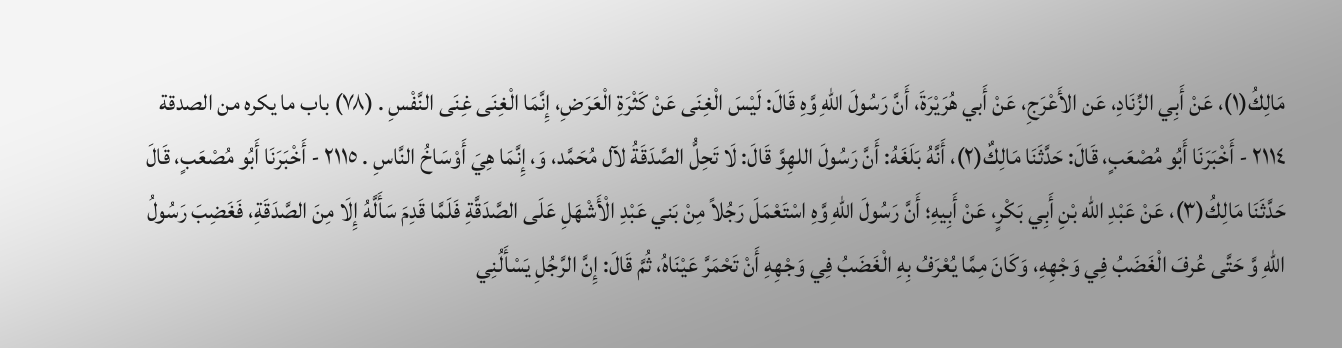مَالِكُ(١)، عَنْ أَبِي الزِّنَادِ، عَن الأَعْرَجِ، عَنْ أَبي هُرَيْرَةَ، أَنَّ رَسُولَ اللهِ وَّهِ قَالَ: لَيْسَ الْغِنَى عَنْ كَثْرَةِ الْعَرَضِ، إِنَّمَا الْغِنَى غِنَى النَّفْسِ . (٧٨) باب ما يكره من الصدقة ٢١١٤ - أَخْبَرَنَا أَبُو مُصْعَبٍ، قَالَ: حَدَّثَنَا مَالِكٌ(٢)، أَنَّهُ بَلَغَهُ: أَنَّ رَسُولَ اللهِوَّ قَالَ: لَا تَحِلُّ الصَّدَقَةُ لآل مُحَمَّد، وَ، إِنَّمَا هِيَ أَوْسَاخُ النَّاسِ . ٢١١٥ - أَخْبَرَنَا أَبُو مُصْعَبٍ، قَالَ حَدَّثَنَا مَالِكُ(٣)، عَنْ عَبْدِ الله بْنِ أَبِي بَكْرٍ، عَنْ أَبِيهِ؛ أَنَّ رَسُولَ اللهِ وَّهِ اسْتَعْمَلَ رَجُلاً مِنْ بَني عَبْدِ الْأَشْهَلِ عَلَى الصَّدَقَّةِ فَلَمَّا قَدِمَ سَأَلَّهُ إِلَا مِنَ الصَّدَقَةِ، فَغَضِبَ رَسُولُ اللهِ وَّ حَتَّى عُرفَ الْغَضَبُ فِي وَجْهِهِ، وَكَانَ مِمَّا يُعْرَفُ بِهِ الْغَضَبُ فِي وَجْهِهِ أَنْ تَحْمَرَّ عَيْنَاهُ، ثُمَّ قَالَ: إِنَّ الرَّجُلِ يَسْأَلُنِي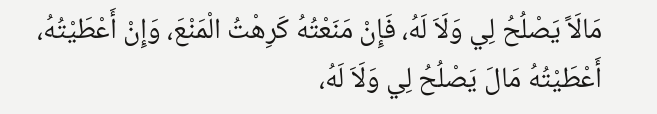مَالَاً يَصْلُحُ لِي وَلَاَ لَهُ، فَإِنْ مَنَعْتُهُ كَرِهْتُ الْمَنْعَ، وَإِنْ أَعْطَيْتُهُ، أَعْطَيْتُهُ مَالَ يَصْلُحُ لِي وَلَاَ لَهُ،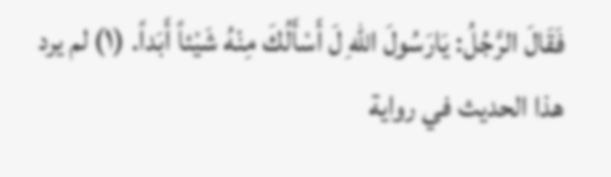فَقَالَ الرَّجُلُ: يَارَسُولَ اللهِ لَ أَسْأَلُكَ مِنْهُ شَيْئاً أَبَداً. (١) لم يرد هذا الحديث في رواية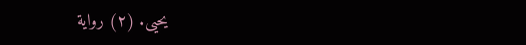يحيى. (٢) رواية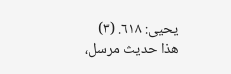يحيى: ٦١٨. (٣) هذا حديث مرسل،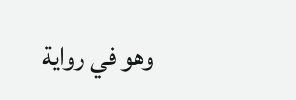وهو في رواية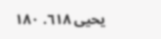يحيى ٦١٨. ١٨٠